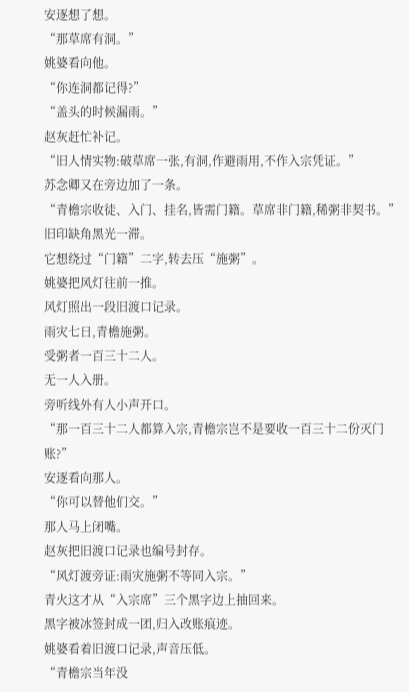安逐想了想。
“那草席有洞。”
姚婆看向他。
“你连洞都记得?”
“盖头的时候漏雨。”
赵灰赶忙补记。
“旧人情实物:破草席一张,有洞,作避雨用,不作入宗凭证。”
苏念卿又在旁边加了一条。
“青檐宗收徒、入门、挂名,皆需门籍。草席非门籍,稀粥非契书。”
旧印缺角黑光一滞。
它想绕过“门籍”二字,转去压“施粥”。
姚婆把风灯往前一推。
风灯照出一段旧渡口记录。
雨灾七日,青檐施粥。
受粥者一百三十二人。
无一人入册。
旁听线外有人小声开口。
“那一百三十二人都算入宗,青檐宗岂不是要收一百三十二份灭门账?”
安逐看向那人。
“你可以替他们交。”
那人马上闭嘴。
赵灰把旧渡口记录也编号封存。
“风灯渡旁证:雨灾施粥不等同入宗。”
青火这才从“入宗席”三个黑字边上抽回来。
黑字被冰签封成一团,归入改账痕迹。
姚婆看着旧渡口记录,声音压低。
“青檐宗当年没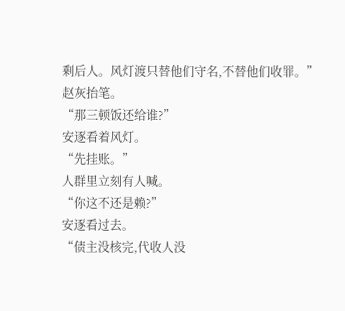剩后人。风灯渡只替他们守名,不替他们收罪。”
赵灰抬笔。
“那三顿饭还给谁?”
安逐看着风灯。
“先挂账。”
人群里立刻有人喊。
“你这不还是赖?”
安逐看过去。
“债主没核完,代收人没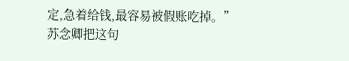定,急着给钱,最容易被假账吃掉。”
苏念卿把这句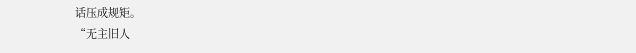话压成规矩。
“无主旧人